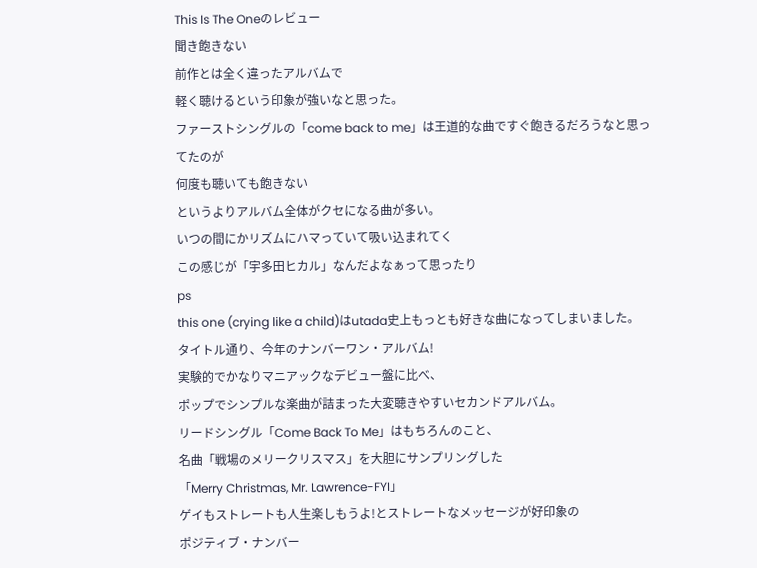This Is The Oneのレビュー
聞き飽きない
前作とは全く違ったアルバムで
軽く聴けるという印象が強いなと思った。
ファーストシングルの「come back to me」は王道的な曲ですぐ飽きるだろうなと思ってたのが
何度も聴いても飽きない
というよりアルバム全体がクセになる曲が多い。
いつの間にかリズムにハマっていて吸い込まれてく
この感じが「宇多田ヒカル」なんだよなぁって思ったり
ps
this one (crying like a child)はutada史上もっとも好きな曲になってしまいました。
タイトル通り、今年のナンバーワン・アルバム!
実験的でかなりマニアックなデビュー盤に比べ、
ポップでシンプルな楽曲が詰まった大変聴きやすいセカンドアルバム。
リードシングル「Come Back To Me」はもちろんのこと、
名曲「戦場のメリークリスマス」を大胆にサンプリングした
「Merry Christmas, Mr. Lawrence-FYI」
ゲイもストレートも人生楽しもうよ!とストレートなメッセージが好印象の
ポジティブ・ナンバー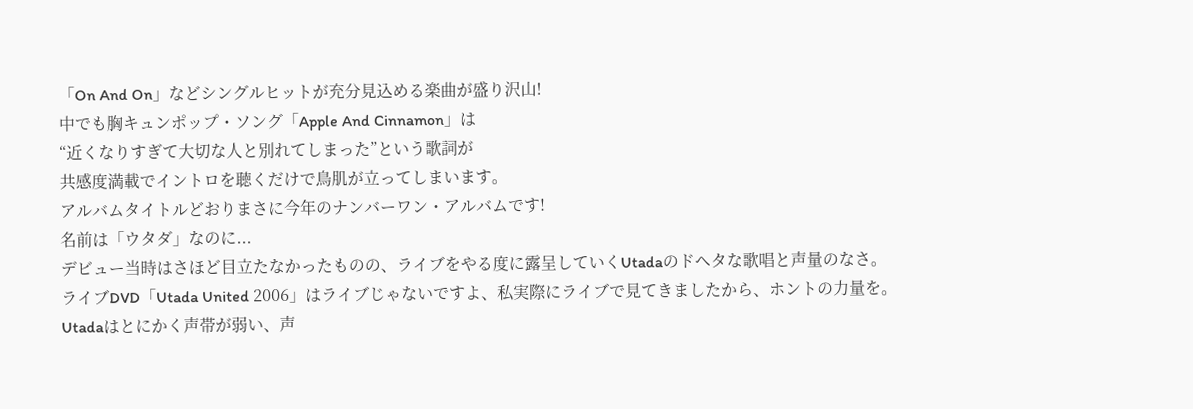「On And On」などシングルヒットが充分見込める楽曲が盛り沢山!
中でも胸キュンポップ・ソング「Apple And Cinnamon」は
“近くなりすぎて大切な人と別れてしまった”という歌詞が
共感度満載でイントロを聴くだけで鳥肌が立ってしまいます。
アルバムタイトルどおりまさに今年のナンバーワン・アルバムです!
名前は「ウタダ」なのに...
デビュー当時はさほど目立たなかったものの、ライブをやる度に露呈していくUtadaのドヘタな歌唱と声量のなさ。
ライブDVD「Utada United 2006」はライブじゃないですよ、私実際にライブで見てきましたから、ホントの力量を。
Utadaはとにかく声帯が弱い、声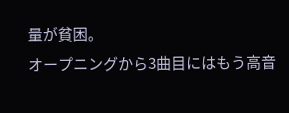量が貧困。
オープニングから3曲目にはもう高音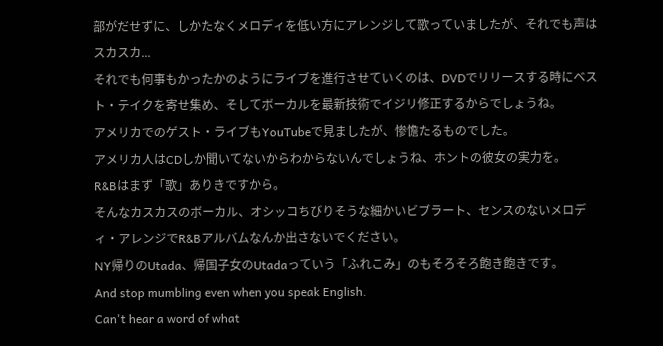部がだせずに、しかたなくメロディを低い方にアレンジして歌っていましたが、それでも声はスカスカ...
それでも何事もかったかのようにライブを進行させていくのは、DVDでリリースする時にベスト・テイクを寄せ集め、そしてボーカルを最新技術でイジリ修正するからでしょうね。
アメリカでのゲスト・ライブもYouTubeで見ましたが、惨憺たるものでした。
アメリカ人はCDしか聞いてないからわからないんでしょうね、ホントの彼女の実力を。
R&Bはまず「歌」ありきですから。
そんなカスカスのボーカル、オシッコちびりそうな細かいビブラート、センスのないメロディ・アレンジでR&Bアルバムなんか出さないでください。
NY帰りのUtada、帰国子女のUtadaっていう「ふれこみ」のもそろそろ飽き飽きです。
And stop mumbling even when you speak English.
Can't hear a word of what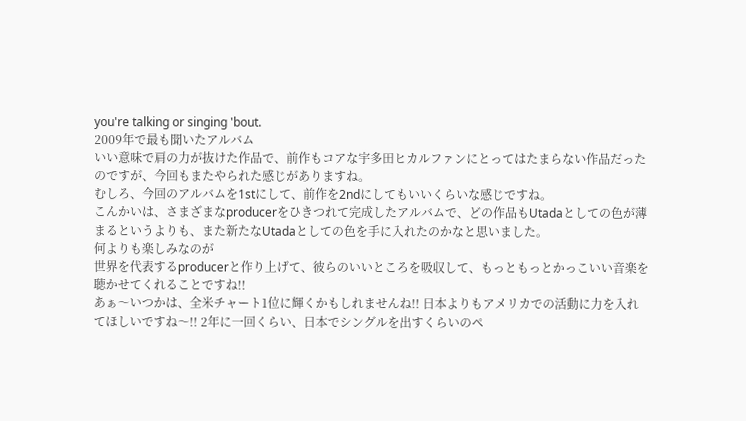you're talking or singing 'bout.
2009年で最も聞いたアルバム
いい意味で肩の力が抜けた作品で、前作もコアな宇多田ヒカルファンにとってはたまらない作品だったのですが、今回もまたやられた感じがありますね。
むしろ、今回のアルバムを1stにして、前作を2ndにしてもいいくらいな感じですね。
こんかいは、さまざまなproducerをひきつれて完成したアルバムで、どの作品もUtadaとしての色が薄まるというよりも、また新たなUtadaとしての色を手に入れたのかなと思いました。
何よりも楽しみなのが
世界を代表するproducerと作り上げて、彼らのいいところを吸収して、もっともっとかっこいい音楽を聴かせてくれることですね!!
あぁ〜いつかは、全米チャート1位に輝くかもしれませんね!! 日本よりもアメリカでの活動に力を入れてほしいですね〜!! 2年に一回くらい、日本でシングルを出すくらいのペ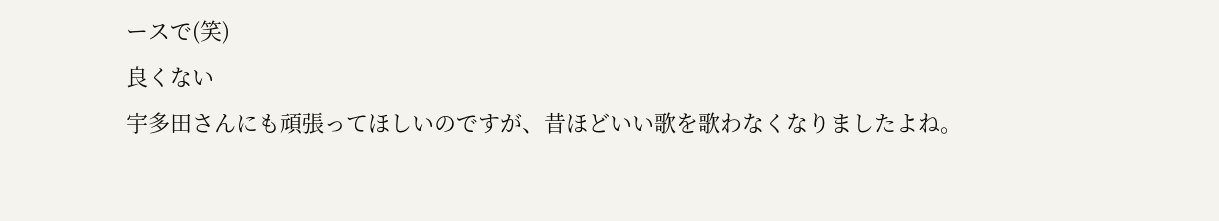ースで(笑)
良くない
宇多田さんにも頑張ってほしいのですが、昔ほどいい歌を歌わなくなりましたよね。